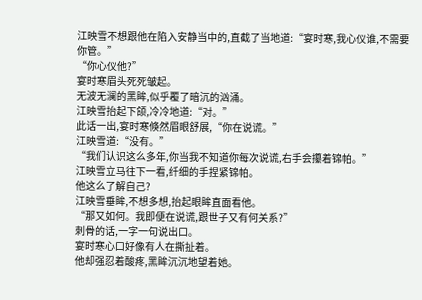江映雪不想跟他在陷入安静当中的,直截了当地道:“宴时寒,我心仪谁,不需要你管。”
“你心仪他?”
宴时寒眉头死死皱起。
无波无澜的黑眸,似乎覆了暗沉的汹涌。
江映雪抬起下颌,冷冷地道:“对。”
此话一出,宴时寒倏然眉眼舒展,“你在说谎。”
江映雪道:“没有。”
“我们认识这么多年,你当我不知道你每次说谎,右手会攥着锦帕。”
江映雪立马往下一看,纤细的手捏紧锦帕。
他这么了解自己?
江映雪垂眸,不想多想,抬起眼眸直面看他。
“那又如何。我即便在说谎,跟世子又有何关系?”
刺骨的话,一字一句说出口。
宴时寒心口好像有人在撕扯着。
他却强忍着酸疼,黑眸沉沉地望着她。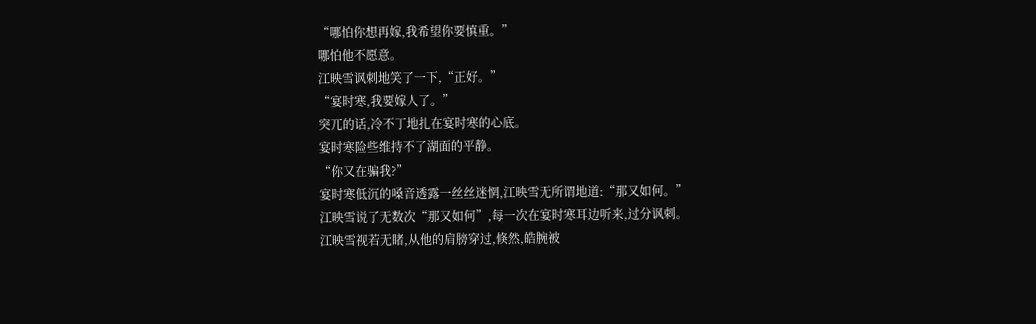“哪怕你想再嫁,我希望你要慎重。”
哪怕他不愿意。
江映雪讽刺地笑了一下,“正好。”
“宴时寒,我要嫁人了。”
突兀的话,冷不丁地扎在宴时寒的心底。
宴时寒险些维持不了湖面的平静。
“你又在骗我?”
宴时寒低沉的嗓音透露一丝丝迷惘,江映雪无所谓地道:“那又如何。”
江映雪说了无数次“那又如何”,每一次在宴时寒耳边听来,过分讽刺。
江映雪视若无睹,从他的肩膀穿过,倏然,皓腕被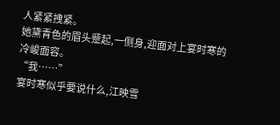人紧紧拽紧。
她黛青色的眉头蹙起,一侧身,迎面对上宴时寒的冷峻面容。
“我……”
宴时寒似乎要说什么,江映雪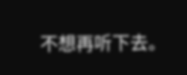不想再听下去。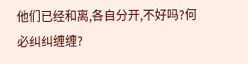他们已经和离,各自分开,不好吗?何必纠纠缠缠?